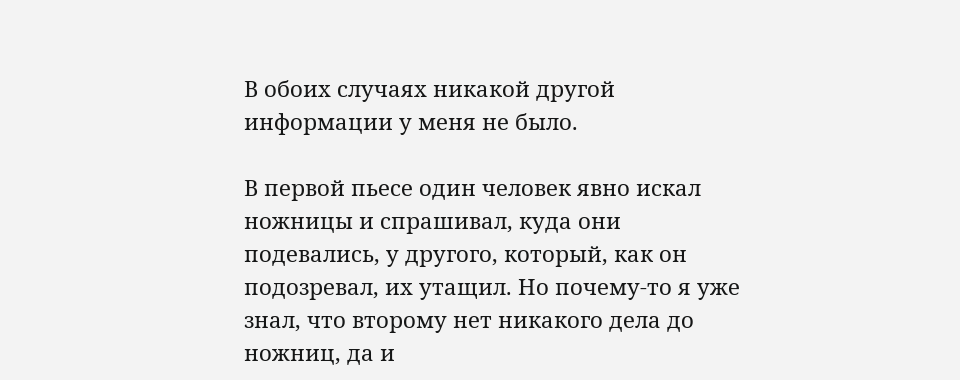В обоих случаях никакой другой информации у меня не было.

В первой пьесе один человек явно искал ножницы и спрашивал, куда они подевались, у другого, который, как он подозревал, их утащил. Но почему-то я уже знал, что второму нет никакого дела до ножниц, да и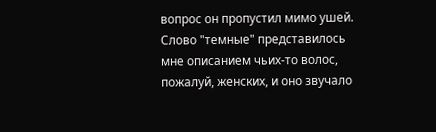вопрос он пропустил мимо ушей. Слово "темные" представилось мне описанием чьих-то волос, пожалуй, женских, и оно звучало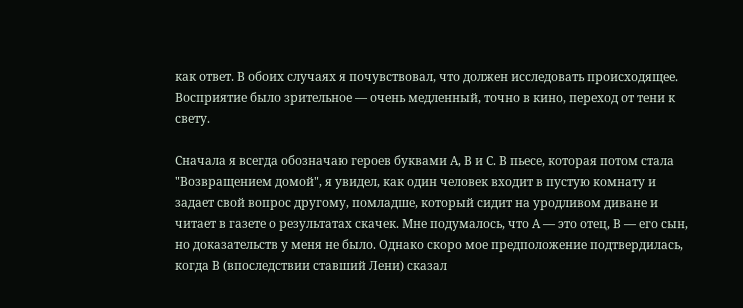как ответ. В обоих случаях я почувствовал, что должен исследовать происходящее. Восприятие было зрительное — очень медленный, точно в кино, переход от тени к свету.

Сначала я всегда обозначаю героев буквами А, В и С. В пьесе, которая потом стала "Возвращением домой", я увидел, как один человек входит в пустую комнату и задает свой вопрос другому, помладше, который сидит на уродливом диване и читает в газете о результатах скачек. Мне подумалось, что А — это отец, В — его сын, но доказательств у меня не было. Однако скоро мое предположение подтвердилась, когда В (впоследствии ставший Лени) сказал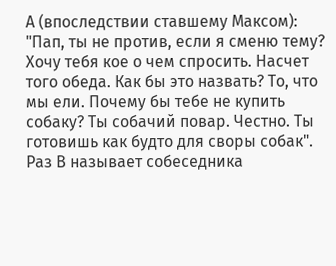А (впоследствии ставшему Максом): "Пап, ты не против, если я сменю тему? Хочу тебя кое о чем спросить. Насчет того обеда. Как бы это назвать? То, что мы ели. Почему бы тебе не купить собаку? Ты собачий повар. Честно. Ты готовишь как будто для своры собак". Раз В называет собеседника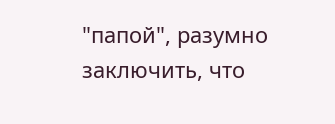"папой", разумно заключить, что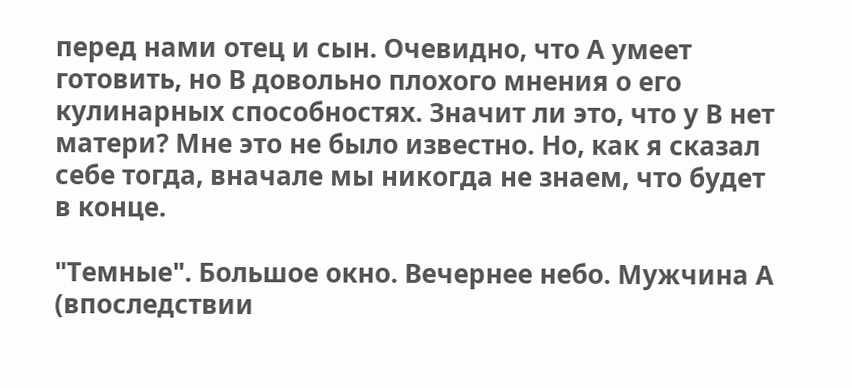перед нами отец и сын. Очевидно, что А умеет готовить, но В довольно плохого мнения о его кулинарных способностях. Значит ли это, что у В нет матери? Мне это не было известно. Но, как я сказал себе тогда, вначале мы никогда не знаем, что будет в конце.

"Темные". Большое окно. Вечернее небо. Мужчина А (впоследствии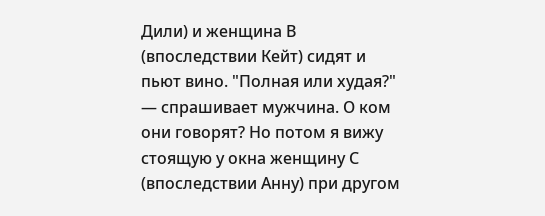Дили) и женщина В (впоследствии Кейт) сидят и пьют вино. "Полная или худая?" — спрашивает мужчина. О ком они говорят? Но потом я вижу стоящую у окна женщину С (впоследствии Анну) при другом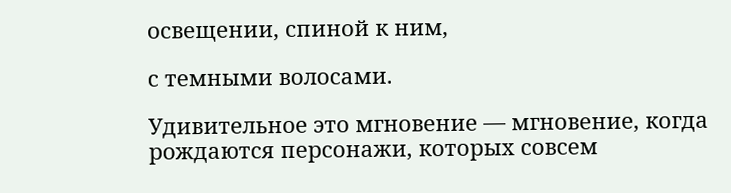освещении, спиной к ним,

с темными волосами.

Удивительное это мгновение — мгновение, когда рождаются персонажи, которых совсем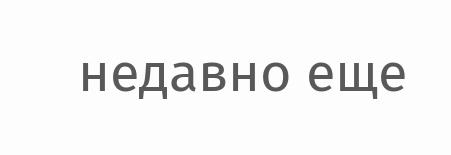недавно еще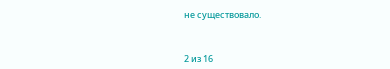не существовало.



2 из 16